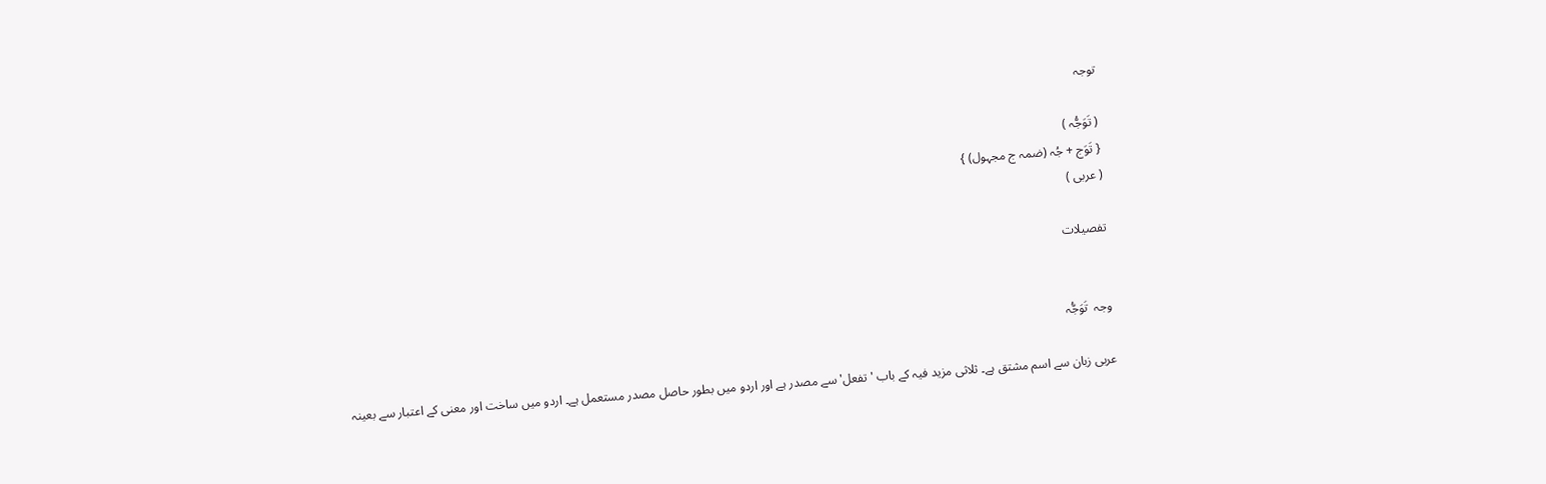توجہ

( تَوَجُّہ )
{ تَوَج + جُہ (ضمہ ج مجہول) }
( عربی )

تفصیلات


وجہ  تَوَجُّہ

عربی زبان سے اسم مشتق ہے۔ ثلاثی مزید فیہ کے باب 'تفعل' سے مصدر ہے اور اردو میں بطور حاصل مصدر مستعمل ہے۔ اردو میں ساخت اور معنی کے اعتبار سے بعینہ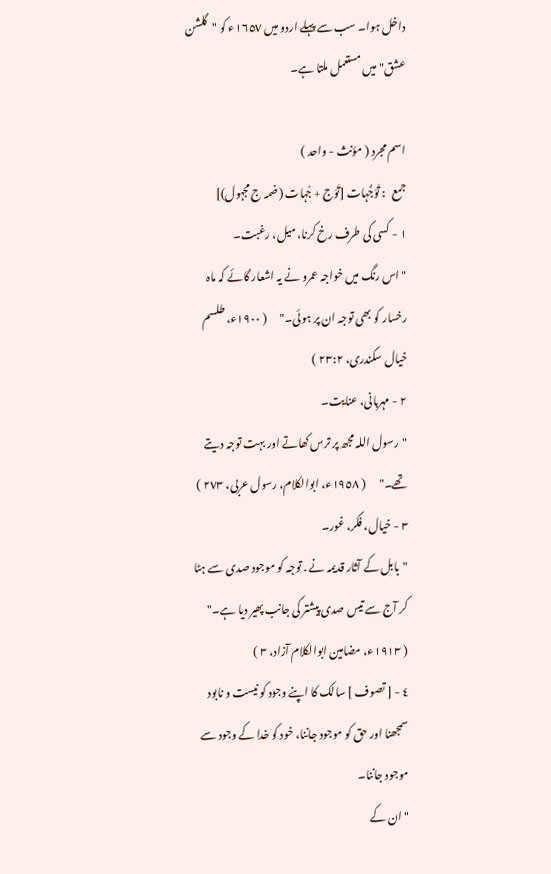داخل ہوا۔ سب سے پہلے اردو میں ١٦٥٧ء کو "گلشن عشق" میں مستعمل ملتا ہے۔

اسم مجرد ( مؤنث - واحد )
جمع   : تَوَجُّہات [تَوَج + جُہات (ضمہ ج مجہول)]
١ - کسی کی طرف رخ کرنا، میل، رغبت۔
"اس رنگ میں خواجہ عمرو نے یہ اشعار گائے کہ ماہ رخسار کو بھی توجہ ان پر ہوئی۔"      ( ١٩٠٠ء، طلسم خیال سکندری، ٢٣:٢ )
٢ - مہربانی، عنایت۔
"رسول اللہ مجھ پر ترس کھاتے اور بہت توجہ دیتے تھے۔"      ( ١٩٥٨ء، ابوالکلام، رسول عربی، ٢٧٣ )
٣ - خیال، فکر، غور۔
"بابل کے آثار قدیمہ نے . توجہ کو موجود صدی سے ہٹا کر آج سے تیس صدی پیشتر کی جانب پھیر دیا ہے۔"      ( ١٩١٣ء، مضامین ابوالکلام آزاد، ٣ )
٤ - [ تصوف ] سالک کا اپنے وجود کو نیست و نابود سمجھنا اور حق کو موجود جاننا، خود کو خدا کے وجود سے موجود جاننا۔
"ان کے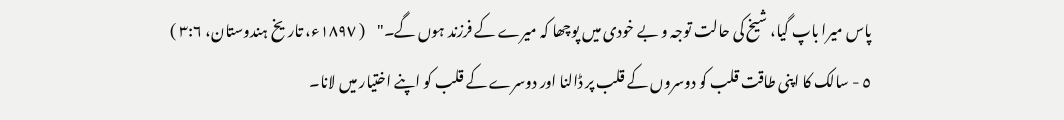پاس میرا باپ گیا، شیخ کی حالت توجہ و بے خودی میں پوچھا کہ میرے کے فرزند ہوں گے۔"    ( ١٨٩٧ء، تاریخ ہندوستان، ٣:٦ )
٥ - سالک کا اپنی طاقت قلب کو دوسروں کے قلب پر ڈالنا اور دوسرے کے قلب کو اپنے اختیار میں لانا۔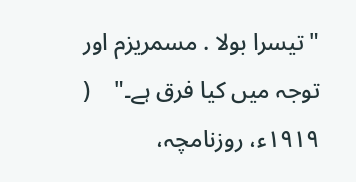"تیسرا بولا . مسمریزم اور توجہ میں کیا فرق ہے۔"    ( ١٩١٩ء، روزنامچہ،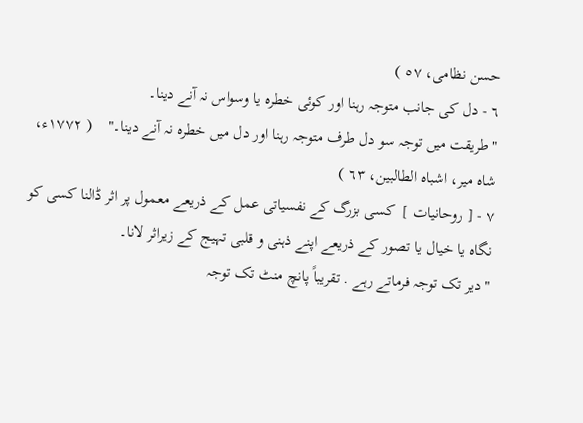حسن نظامی، ٥٧ )
٦ - دل کی جانب متوجہ رہنا اور کوئی خطرہ یا وسواس نہ آنے دینا۔
"طریقت میں توجہ سو دل طرف متوجہ رہنا اور دل میں خطرہ نہ آنے دینا۔"    ( ١٧٧٢ء، شاہ میر، اشباہ الطالبین، ٦٣ )
٧ - [ روحانیات ]  کسی بزرگ کے نفسیاتی عمل کے ذریعے معمول پر اثر ڈالنا کسی کو نگاہ یا خیال یا تصور کے ذریعے اپنے ذہنی و قلبی تہیج کے زیراثر لانا۔
"دیر تک توجہ فرماتے رہے . تقریباً پانچ منٹ تک توجہ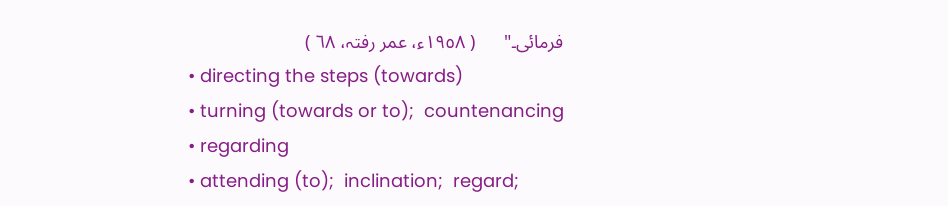فرمائی۔"      ( ١٩٥٨ء، عمر رفتہ، ٦٨ )
  • directing the steps (towards)
  • turning (towards or to);  countenancing
  • regarding
  • attending (to);  inclination;  regard;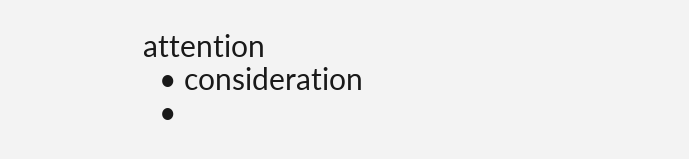attention
  • consideration
  •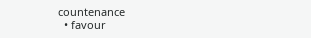countenance
  • favour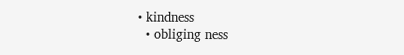• kindness
  • obliging ness